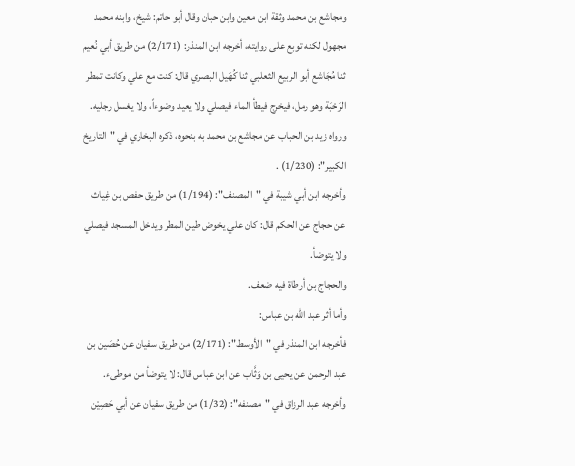ومجاشع بن محمد وثقة ابن معين وابن حبان وقال أبو حاتم: شيخ، وابنه محمد مجهول لكنه توبع على روايته، أخرجه ابن المنذر: (2/171) من طريق أبي نُعيم ثنا مُجَاشع أبو الربيع الثعلبي ثنا كُهَيل البصري قال: كنت مع علي وكانت تمطر الرَحْبَة وهو رمل، فيخرج فيطأ الماء فيصلي ولا يعيد وضوءاً، ولا يغسل رجليه.
ورواه زيد بن الحباب عن مجاشع بن محمد به بنحوه، ذكره البخاري في "التاريخ الكبير": (1/230) .
وأخرجه ابن أبي شيبة في "المصنف": (1/194) من طريق حفص بن غِياث عن حجاج عن الحكم قال: كان علي يخوض طين المطر ويدخل المسجد فيصلي ولا يتوضأ.
والحجاج بن أرطاة فيه ضعف.
وأما أثر عبد الله بن عباس:
فأخرجه ابن المنذر في "الأوسط": (2/171) من طريق سفيان عن حُصَين بن عبد الرحمن عن يحيى بن وَثَّاب عن ابن عباس قال: لا يتوضأ من موطىء.
وأخرجه عبد الرزاق في "مصنفه": (1/32) من طريق سفيان عن أبي حَصِيْن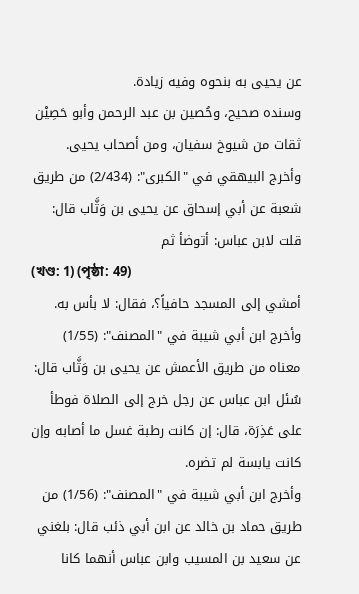عن يحيى به بنحوه وفيه زيادة.
وسنده صحيح، وحُصين بن عبد الرحمن وأبو حَصِيْن ثقات من شيوخ سفيان، ومن أصحاب يحيى.
وأخرج البيهقي في "الكبرى": (2/434) من طريق شعبة عن أبي إسحاق عن يحيى بن وَثَّاب قال: قلت لابن عباس: أتوضأ ثم
(খণ্ড: 1) (পৃষ্ঠা: 49)
أمشي إلى المسجد حافياً؟، فقال: لا بأس به.
وأخرج ابن أبي شيبة في "المصنف": (1/55) معناه من طريق الأعمش عن يحيى بن وَثَّاب قال: سُئل ابن عباس عن رجل خرج إلى الصلاة فوطأ على عَذِرَة، قال: إن كانت رطبة غسل ما أصابه وإن كانت يابسة لم تضره.
وأخرج ابن أبي شيبة في "المصنف": (1/56) من طريق حماد بن خالد عن ابن أبي ذئب قال: بلغني عن سعيد بن المسيب وابن عباس أنهما كانا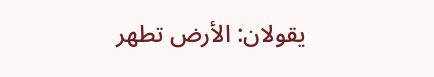يقولان: الأرض تطهر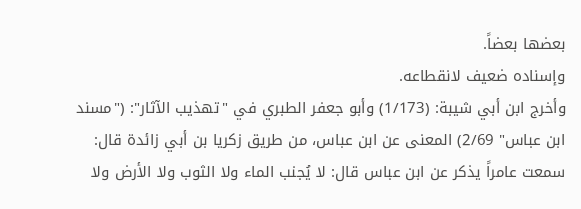بعضها بعضاً.
وإسناده ضعيف لانقطاعه.
وأخرج ابن أبي شيبة: (1/173) وأبو جعفر الطبري في "تهذيب الآثار": ("مسند ابن عباس" 2/69) المعنى عن ابن عباس، من طريق زكريا بن أبي زائدة قال: سمعت عامراً يذكر عن ابن عباس قال: لا يُجنب الماء ولا الثوب ولا الأرض ولا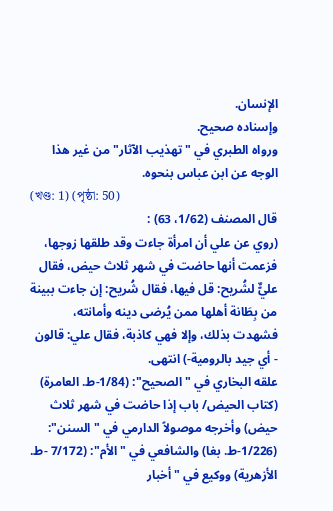الإنسان.
وإسناده صحيح.
ورواه الطبري في "تهذيب الآثار" من غير هذا الوجه عن ابن عباس بنحوه.
(খণ্ড: 1) (পৃষ্ঠা: 50)
قال المصنف (1/62، 63) :
(روي عن علي أن امرأة جاءت وقد طلقها زوجها، فزعمت أنها حاضت في شهر ثلاث حيض، فقال عليٌّ لشُريح: قل فيها، فقال شُريح: إن جاءت ببينة من بِطَانة أهلها ممن يُرضى دينه وأمانته، فشهدت بذلك، وإلا فهي كاذبة، فقال علي: قالون - أي جيد بالرومية-) انتهى.
علقه البخاري في "الصحيح": (1/84-ط. العامرة) (كتاب الحيض/ باب إذا حاضت في شهر ثلاث حيض) وأخرجه موصولاً الدارمي في "السنن": (1/226-ط. بغا) والشافعي في "الأم": (7/172 -ط. الأزهرية) ووكيع في "أخبار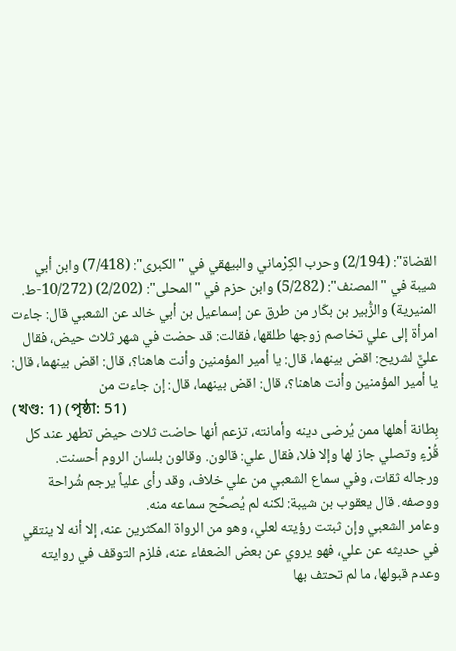القضاة": (2/194) وحرب الكِرْماني والبيهقي في "الكبرى": (7/418) وابن أبي شيبة في "المصنف": (5/282) وابن حزم في "المحلى": (2/202) (10/272-ط. المنيرية) والزُّبير بن بكّار من طرق عن إسماعيل بن أبي خالد عن الشعبي قال: جاءت امرأة إلى علي تخاصم زوجها طلقها، فقالت: قد حضت في شهر ثلاث حيض، فقال عليٌّ لشريح: اقض بينهما، قال: يا أمير المؤمنين وأنت هاهنا؟، قال: اقض بينهما، قال: يا أمير المؤمنين وأنت هاهنا؟، قال: اقض بينهما، قال: إن جاءت من
(খণ্ড: 1) (পৃষ্ঠা: 51)
بِطانة أهلها ممن يُرضى دينه وأمانته، تزعم أنها حاضت ثلاث حيض تطهر عند كل قُرْءٍ وتصلي جاز لها وإلا فلا، فقال علي: قالون. وقالون بلسان الروم أحسنت.
ورجاله ثقات، وفي سماع الشعبي من علي خلاف، وقد رأى علياً يرجم شُراحة ووصفه. قال يعقوب بن شيبة: لكنه لم يُصحَّح سماعه منه.
وعامر الشعبي وإن ثبتت رؤيته لعلي، وهو من الرواة المكثرين عنه، إلا أنه لا ينتقي في حديثه عن علي، فهو يروي عن بعض الضعفاء عنه، فلزم التوقف في روايته وعدم قبولها، ما لم تحتف بها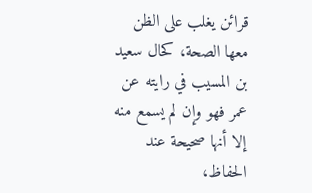قرائن يغلب على الظن معها الصحة، كحال سعيد بن المسيب في رايته عن عمر فهو وإن لم يسمع منه إلا أنها صحيحة عند الحفاظ،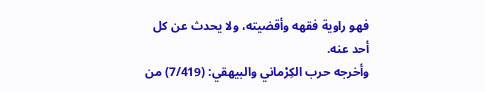فهو راوية فقهه وأقضيته، ولا يحدث عن كل أحد عنه.
وأخرجه حرب الكِرْماني والبيهقي: (7/419) من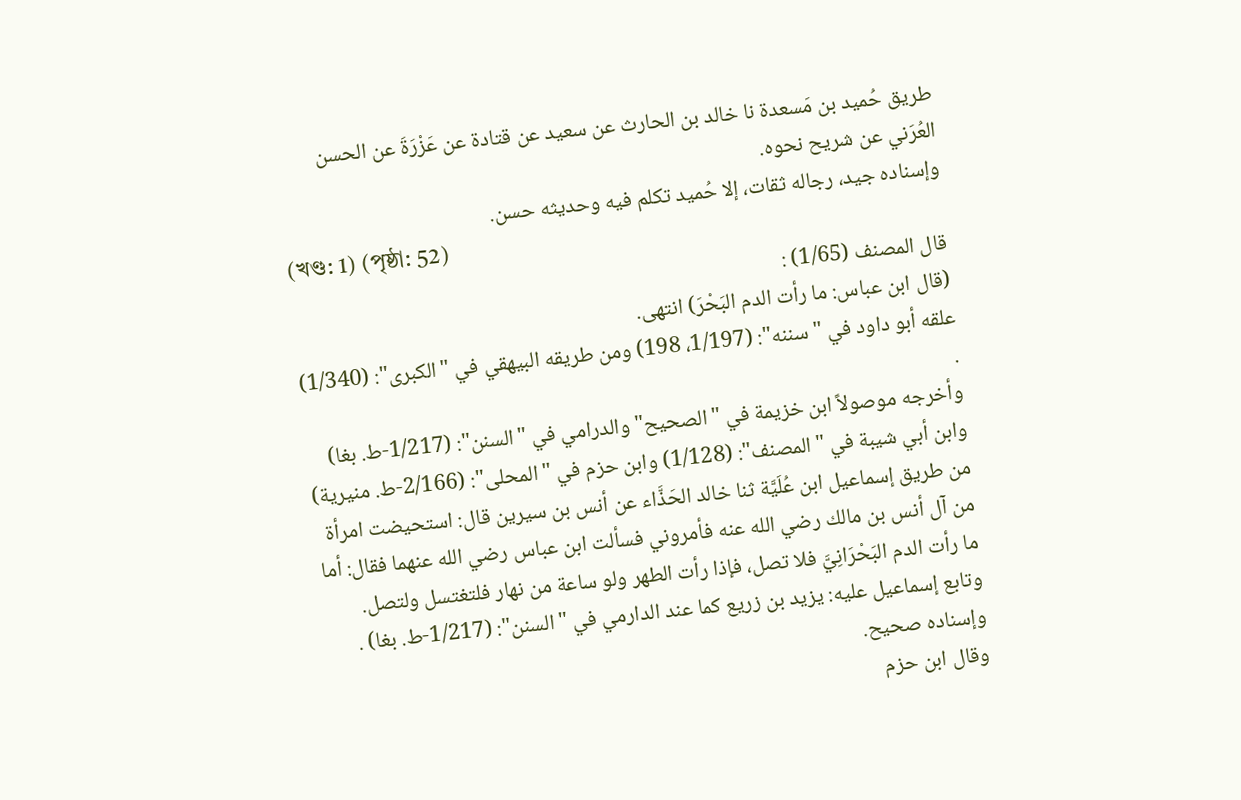طريق حُميد بن مَسعدة نا خالد بن الحارث عن سعيد عن قتادة عن عَزْرَةَ عن الحسن العُرَني عن شريح نحوه.
وإسناده جيد، رجاله ثقات، إلا حُميد تكلم فيه وحديثه حسن.
(খণ্ড: 1) (পৃষ্ঠা: 52)
قال المصنف (1/65) :
(قال ابن عباس: ما رأت الدم البَحْرَ) انتهى.
علقه أبو داود في "سننه": (1/197، 198) ومن طريقه البيهقي في "الكبرى": (1/340) .
وأخرجه موصولاً ابن خزيمة في "الصحيح" والدرامي في "السنن": (1/217-ط. بغا) وابن أبي شيبة في "المصنف": (1/128) وابن حزم في "المحلى": (2/166-ط. منيرية) من طريق إسماعيل ابن عُلَيَّة ثنا خالد الحَذَّاء عن أنس بن سيرين قال: استحيضت امرأة من آل أنس بن مالك رضي الله عنه فأمروني فسألت ابن عباس رضي الله عنهما فقال: أما ما رأت الدم البَحْرَانِيَّ فلا تصل، فإذا رأت الطهر ولو ساعة من نهار فلتغتسل ولتصل.
وتابع إسماعيل عليه: يزيد بن زريع كما عند الدارمي في "السنن": (1/217-ط. بغا) .
وإسناده صحيح.
وقال ابن حزم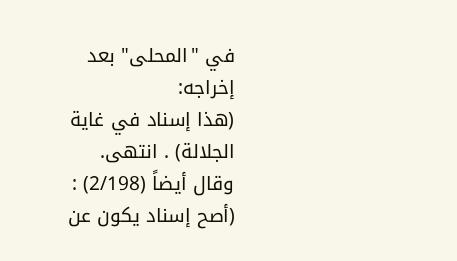في "المحلى" بعد إخراجه:
(هذا إسناد في غاية الجلالة) . انتهى.
وقال أيضاً (2/198) :
(أصح إسناد يكون عن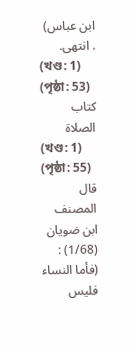ابن عباس) . انتهى.
(খণ্ড: 1) (পৃষ্ঠা: 53)
كتاب الصلاة
(খণ্ড: 1) (পৃষ্ঠা: 55)
قال المصنف ابن ضويان (1/68) :
(فأما النساء فليس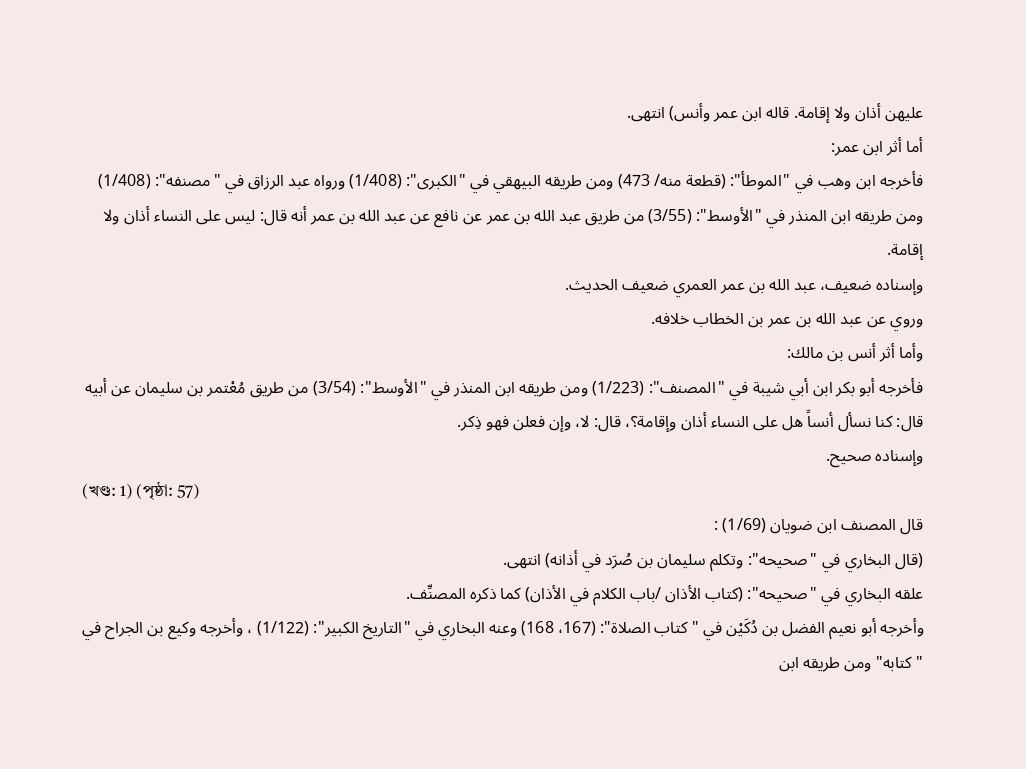عليهن أذان ولا إقامة. قاله ابن عمر وأنس) انتهى.
أما أثر ابن عمر:
فأخرجه ابن وهب في "الموطأ": (قطعة منه/ 473) ومن طريقه البيهقي في "الكبرى": (1/408) ورواه عبد الرزاق في "مصنفه": (1/408) ومن طريقه ابن المنذر في "الأوسط": (3/55) من طريق عبد الله بن عمر عن نافع عن عبد الله بن عمر أنه قال: ليس على النساء أذان ولا إقامة.
وإسناده ضعيف، عبد الله بن عمر العمري ضعيف الحديث.
وروي عن عبد الله بن عمر بن الخطاب خلافه.
وأما أثر أنس بن مالك:
فأخرجه أبو بكر ابن أبي شيبة في "المصنف": (1/223) ومن طريقه ابن المنذر في "الأوسط": (3/54) من طريق مُعْتمر بن سليمان عن أبيه قال: كنا نسأل أنساً هل على النساء أذان وإقامة؟، قال: لا، وإن فعلن فهو ذِكر.
وإسناده صحيح.
(খণ্ড: 1) (পৃষ্ঠা: 57)
قال المصنف ابن ضويان (1/69) :
(قال البخاري في "صحيحه": وتكلم سليمان بن صُرَد في أذانه) انتهى.
علقه البخاري في "صحيحه": (كتاب الأذان /باب الكلام في الأذان) كما ذكره المصنِّف.
وأخرجه أبو نعيم الفضل بن دُكَيْن في "كتاب الصلاة": (167، 168) وعنه البخاري في "التاريخ الكبير": (1/122) ، وأخرجه وكيع بن الجراح في "كتابه" ومن طريقه ابن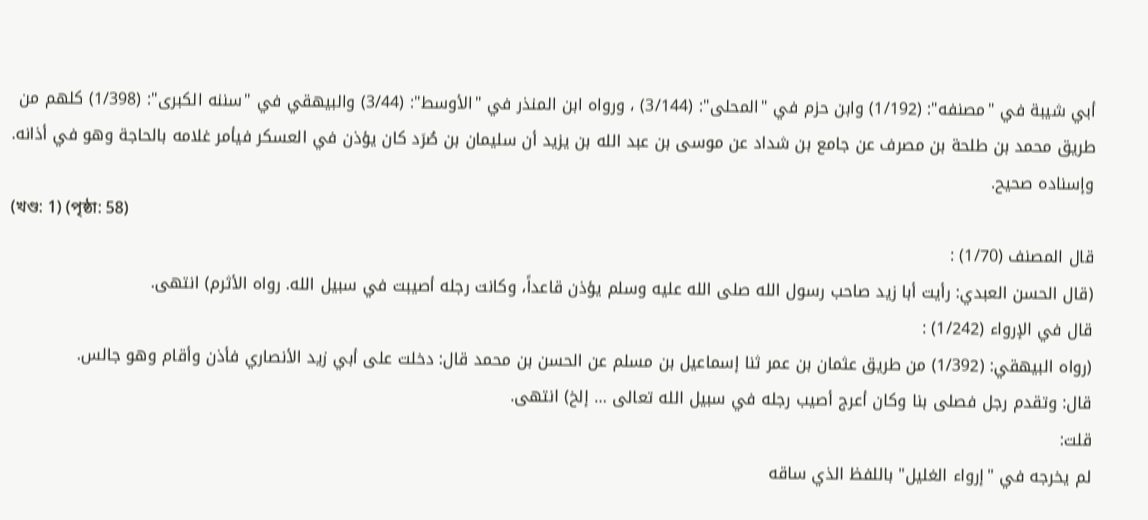أبي شيبة في "مصنفه": (1/192) وابن حزم في "المحلى": (3/144) ، ورواه ابن المنذر في "الأوسط": (3/44) والبيهقي في "سننه الكبرى": (1/398) كلهم من طريق محمد بن طلحة بن مصرف عن جامع بن شداد عن موسى بن عبد الله بن يزيد أن سليمان بن صُرَد كان يؤذن في العسكر فيأمر غلامه بالحاجة وهو في أذانه.
وإسناده صحيح.
(খণ্ড: 1) (পৃষ্ঠা: 58)
قال المصنف (1/70) :
(قال الحسن العبدي: رأيت أبا زيد صاحب رسول الله صلى الله عليه وسلم يؤذن قاعداً، وكانت رجله أصيبت في سبيل الله. رواه الأثرم) انتهى.
قال في الإرواء (1/242) :
(رواه البيهقي: (1/392) من طريق عثمان بن عمر ثنا إسماعيل بن مسلم عن الحسن بن محمد قال: دخلت على أبي زيد الأنصاري فأذن وأقام وهو جالس.
قال: وتقدم رجل فصلى بنا وكان أعرج أصيب رجله في سبيل الله تعالى … إلخ) انتهى.
قلت:
لم يخرجه في "إرواء الغليل" باللفظ الذي ساقه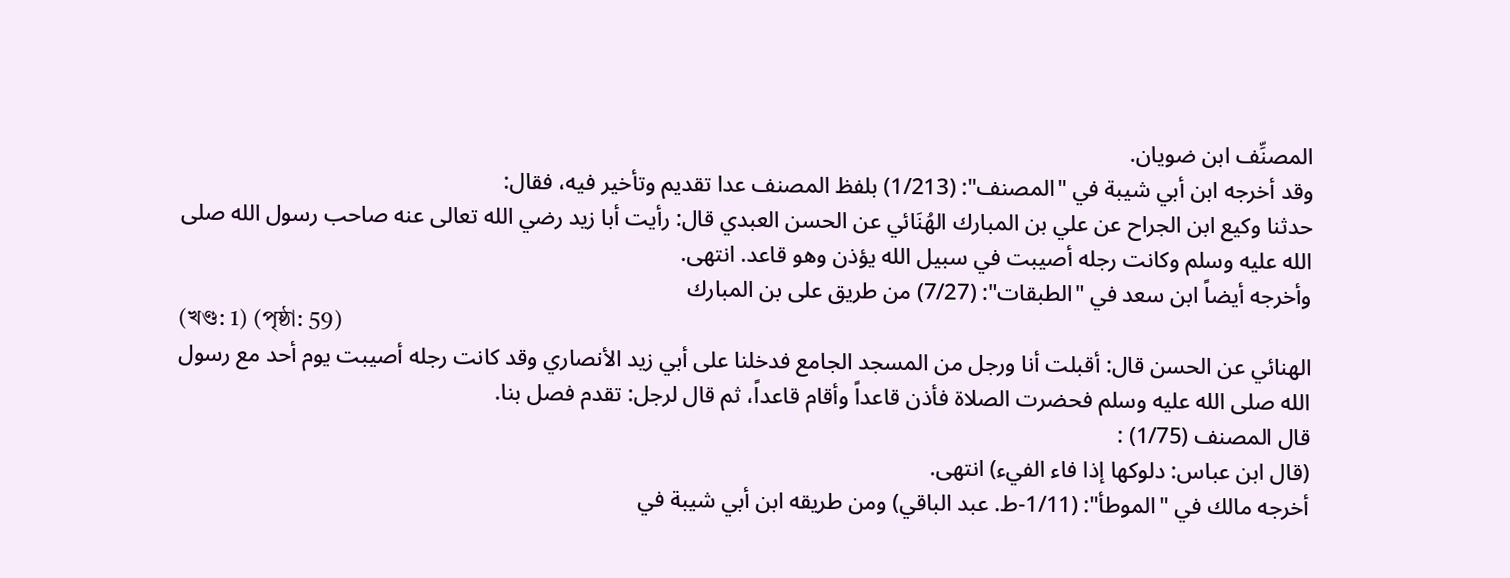المصنِّف ابن ضويان.
وقد أخرجه ابن أبي شيبة في "المصنف": (1/213) بلفظ المصنف عدا تقديم وتأخير فيه، فقال:
حدثنا وكيع ابن الجراح عن علي بن المبارك الهُنَائي عن الحسن العبدي قال: رأيت أبا زيد رضي الله تعالى عنه صاحب رسول الله صلى الله عليه وسلم وكانت رجله أصيبت في سبيل الله يؤذن وهو قاعد. انتهى.
وأخرجه أيضاً ابن سعد في "الطبقات": (7/27) من طريق على بن المبارك
(খণ্ড: 1) (পৃষ্ঠা: 59)
الهنائي عن الحسن قال: أقبلت أنا ورجل من المسجد الجامع فدخلنا على أبي زيد الأنصاري وقد كانت رجله أصيبت يوم أحد مع رسول الله صلى الله عليه وسلم فحضرت الصلاة فأذن قاعداً وأقام قاعداً، ثم قال لرجل: تقدم فصل بنا.
قال المصنف (1/75) :
(قال ابن عباس: دلوكها إذا فاء الفيء) انتهى.
أخرجه مالك في "الموطأ": (1/11-ط. عبد الباقي) ومن طريقه ابن أبي شيبة في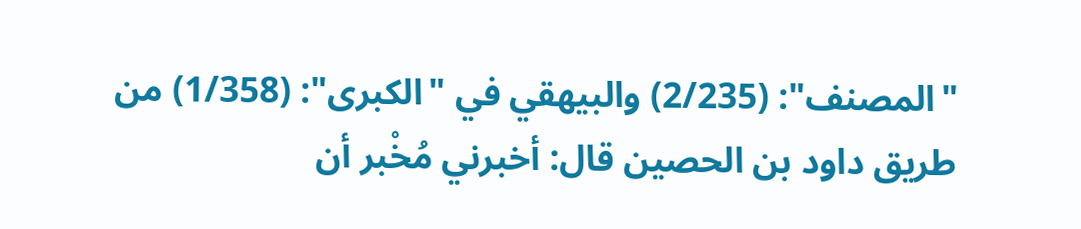"المصنف": (2/235) والبيهقي في "الكبرى": (1/358) من طريق داود بن الحصين قال: أخبرني مُخْبر أن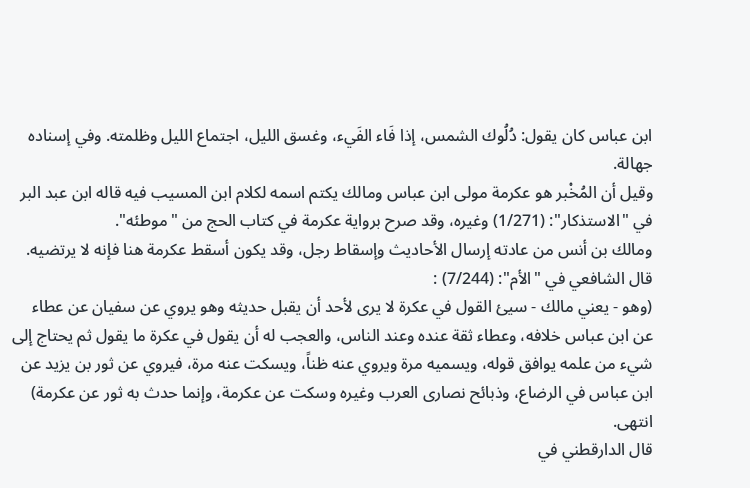ابن عباس كان يقول: دُلُوك الشمس، إذا فَاء الفَيء، وغسق الليل، اجتماع الليل وظلمته. وفي إسناده جهالة.
وقيل أن المُخْبر هو عكرمة مولى ابن عباس ومالك يكتم اسمه لكلام ابن المسيب فيه قاله ابن عبد البر في "الاستذكار": (1/271) وغيره، وقد صرح برواية عكرمة في كتاب الحج من "موطئه".
ومالك بن أنس من عادته إرسال الأحاديث وإسقاط رجل، وقد يكون أسقط عكرمة هنا فإنه لا يرتضيه.
قال الشافعي في "الأم": (7/244) :
(وهو - يعني مالك - سيئ القول في عكرة لا يرى لأحد أن يقبل حديثه وهو يروي عن سفيان عن عطاء عن ابن عباس خلافه، وعطاء ثقة عنده وعند الناس، والعجب له أن يقول في عكرة ما يقول ثم يحتاج إلى شيء من علمه يوافق قوله، ويسميه مرة ويروي عنه ظناً، ويسكت عنه مرة، فيروي عن ثور بن يزيد عن ابن عباس في الرضاع، وذبائح نصارى العرب وغيره وسكت عن عكرمة، وإنما حدث به ثور عن عكرمة) انتهى.
قال الدارقطني في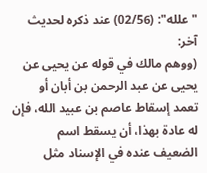"علله": (02/56) عند ذكره لحديث آخر:
(ووهم مالك في قوله عن يحيى عن يحيى عن عبد الرحمن بن أبان أو تعمد إسقاط عاصم بن عبيد الله، فإن له عادة بهذا، أن يسقط اسم الضعيف عنده في الإسناد مثل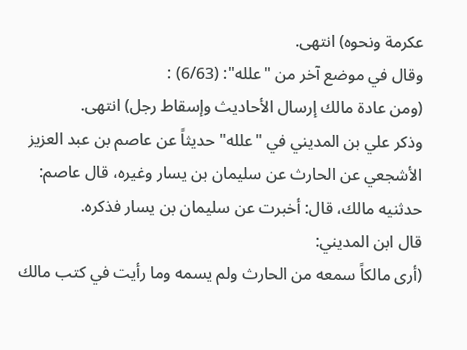عكرمة ونحوه) انتهى.
وقال في موضع آخر من "علله": (6/63) :
(ومن عادة مالك إرسال الأحاديث وإسقاط رجل) انتهى.
وذكر علي بن المديني في "علله" حديثاً عن عاصم بن عبد العزيز الأشجعي عن الحارث عن سليمان بن يسار وغيره، قال عاصم: حدثنيه مالك، قال: أخبرت عن سليمان بن يسار فذكره.
قال ابن المديني:
(أرى مالكاً سمعه من الحارث ولم يسمه وما رأيت في كتب مالك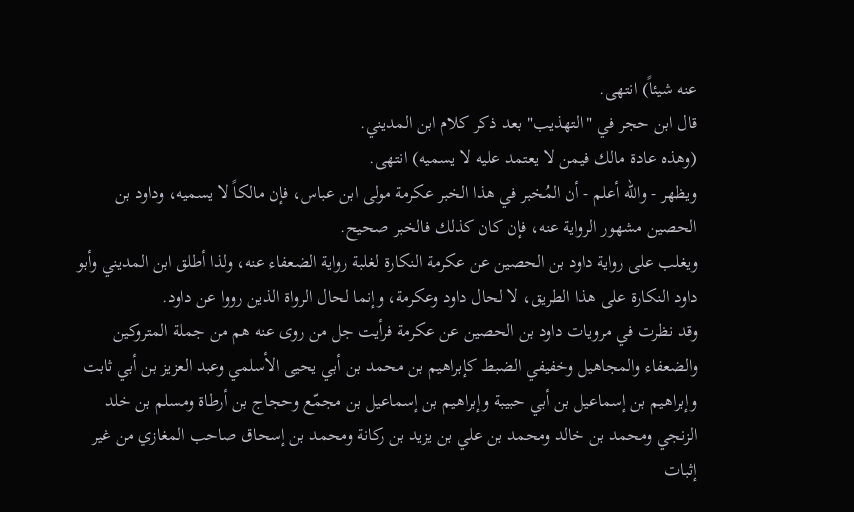عنه شيئاً) انتهى.
قال ابن حجر في "التهذيب" بعد ذكر كلام ابن المديني.
(وهذه عادة مالك فيمن لا يعتمد عليه لا يسميه) انتهى.
ويظهر - والله أعلم - أن المُخبر في هذا الخبر عكرمة مولى ابن عباس، فإن مالكاً لا يسميه، وداود بن الحصين مشهور الرواية عنه، فإن كان كذلك فالخبر صحيح.
ويغلب على رواية داود بن الحصين عن عكرمة النكارة لغلبة رواية الضعفاء عنه، ولذا أطلق ابن المديني وأبو داود النكارة على هذا الطريق، لا لحال داود وعكرمة، وإنما لحال الرواة الذين رووا عن داود.
وقد نظرت في مرويات داود بن الحصين عن عكرمة فرأيت جل من روى عنه هم من جملة المتروكين والضعفاء والمجاهيل وخفيفي الضبط كإبراهيم بن محمد بن أبي يحيى الأسلمي وعبد العزيز بن أبي ثابت وإبراهيم بن إسماعيل بن أبي حبيبة وإبراهيم بن إسماعيل بن مجمّع وحجاج بن أرطاة ومسلم بن خلد الزنجي ومحمد بن خالد ومحمد بن علي بن يزيد بن ركانة ومحمد بن إسحاق صاحب المغازي من غير إثبات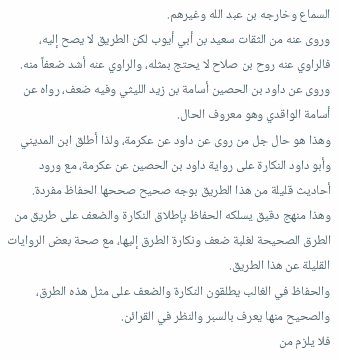السماع وخارجه بن عبد الله وغيرهم.
وروى عنه من الثقات سعيد بن أبي أيوب لكن الطريق لا يصح إليه، فالراوي عنه روح بن صلاح لا يحتج بمثله، والراوي عنه أشد ضعفاً منه.
وروى عن داود بن الحصين أسامة بن زيد الليثي وفيه ضعف، رواه عن أسامة الواقدي وهو معروف الحال.
وهذا هو حال جل من روى عن داود عن عكرمة، ولذا أطلق ابن المديني وأبو داود النكارة على رواية داود بن الحصين عن عكرمة، مع ورود أحاديث قليلة من هذا الطريق بوجه صحيح صححها الحفاظ مفردة.
وهذا منهج دقيق يسلكه الحفاظ بإطلاق النكارة والضعف على طريق من الطرق الصحيحة لغلبة ضعف ونكارة الطرق إليها، مع صحة بعض الروايات القليلة عن هذا الطريق.
والحفاظ في الغالب يطلقون النكارة والضعف على مثل هذه الطرق، والصحيح منها يعرف بالسبر والنظر في القرائن.
فلا يلزم من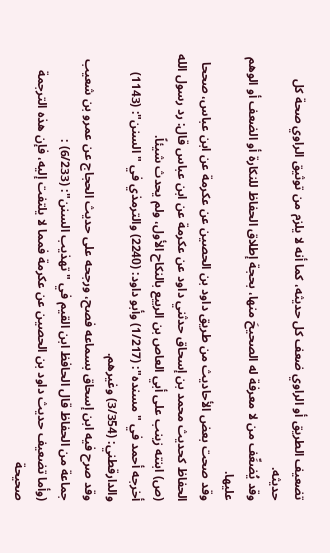تضعيف الطريق أو الراوي ضعف كل حديثه، كما أنه لا يلزم من توثيق الراوي صحة كل حديثه.
وقد يُضعِّف من لا معرفة له الصحيحَ منها، بحجة إطلاق الحفاظ للنكارة أو الضعف أو الوهم عليها.
وقد صحت بعض الأحاديث من طريق داود بن الحصين عن عكرمة عن ابن عباس، صححا الحفاظ كحديث محمد بن إسحاق حدثني داود عن عكرمة عن ابن عباس قال: رد رسول الله (ص) ابنته زينب على أبي العاص بن الربيع بالنكاح الأول، ولم يحدث شيئاً.
أخرجه أحمد في "مسنده": (1/217) وأبو داود: (2240) والترمذي في "السنن": (1143) والدارقطني: (3/354) وغيرهم.
وقد صرح فيه ابن إسحاق بسماعه فصح، ورجحه على حديث الحجاج عن عمرو بن شعيب جماعة من الحفاظ قال الحافظ ابن القيم في "تهذيب السنن": (6/233) :
(وأما تضعيف حديث داود بن الحصين عن عكرمة فمما لا يلتفت إليه، فإن هذه الترجمة صحيحة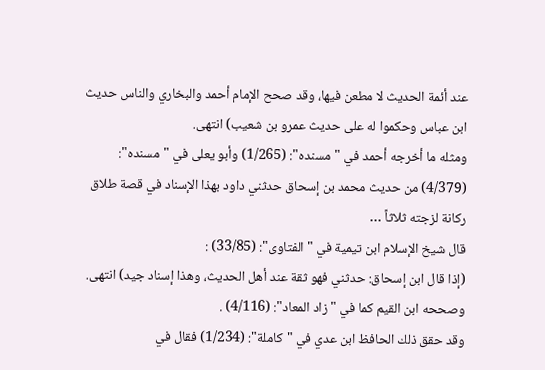عند أئمة الحديث لا مطعن فيها، وقد صحح الإمام أحمد والبخاري والناس حديث ابن عباس وحكموا له على حديث عمرو بن شعيب) انتهى.
ومثله ما أخرجه أحمد في "مسنده": (1/265) وأبو يعلى في "مسنده": (4/379) من حديث محمد بن إسحاق حدثني داود بهذا الإسناد في قصة طلاق ركانة لزجته ثلاثاً …
قال شيخ الإسلام ابن تيمية في "الفتاوى": (33/85) :
(إذا قال ابن إسحاق: حدثني فهو ثقة عند أهل الحديث، وهذا إسناد جيد) انتهى.
وصححه ابن القيم كما في "زاد المعاد": (4/116) .
وقد حقق ذلك الحافظ ابن عدي في "كاملة": (1/234) فقال في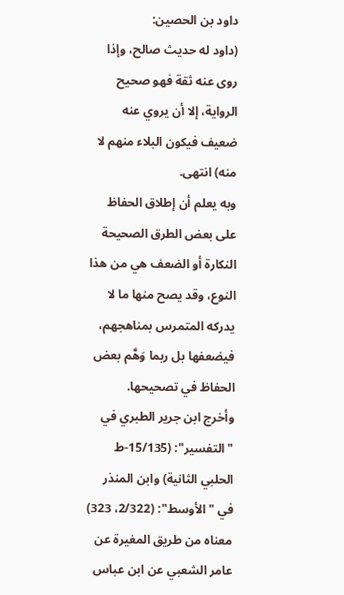داود بن الحصين:
(داود له حديث صالح، وإذا روى عنه ثقة فهو صحيح الرواية، إلا أن يروي عنه ضعيف فيكون البلاء منهم لا منه) انتهى.
وبه يعلم أن إطلاق الحفاظ على بعض الطرق الصحيحة النكارة أو الضعف هي من هذا النوع، وقد يصح منها ما لا يدركه المتمرس بمناهجهم، فيضعفها بل ربما وَهَّم بعض الحفاظ في تصحيحها.
وأخرج ابن جرير الطبري في "التفسير": (15/135-ط الحلبي الثانية) وابن المنذر في "الأوسط": (2/322، 323) معناه من طريق المغيرة عن عامر الشعبي عن ابن عباس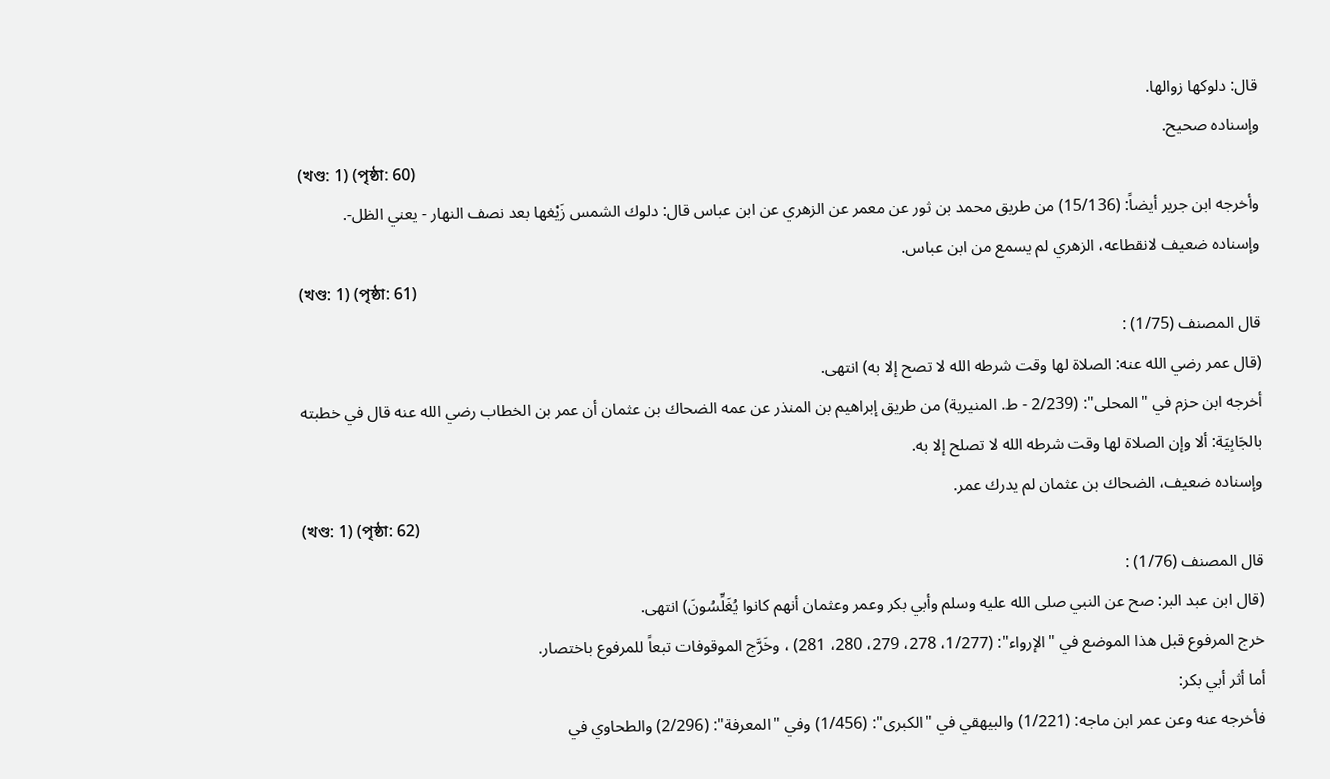قال: دلوكها زوالها.
وإسناده صحيح.
(খণ্ড: 1) (পৃষ্ঠা: 60)
وأخرجه ابن جرير أيضاً: (15/136) من طريق محمد بن ثور عن معمر عن الزهري عن ابن عباس قال: دلوك الشمس زَيْغها بعد نصف النهار - يعني الظل-.
وإسناده ضعيف لانقطاعه، الزهري لم يسمع من ابن عباس.
(খণ্ড: 1) (পৃষ্ঠা: 61)
قال المصنف (1/75) :
(قال عمر رضي الله عنه: الصلاة لها وقت شرطه الله لا تصح إلا به) انتهى.
أخرجه ابن حزم في "المحلى": (2/239 - ط. المنيرية) من طريق إبراهيم بن المنذر عن عمه الضحاك بن عثمان أن عمر بن الخطاب رضي الله عنه قال في خطبته بالجَابِيَة: ألا وإن الصلاة لها وقت شرطه الله لا تصلح إلا به.
وإسناده ضعيف، الضحاك بن عثمان لم يدرك عمر.
(খণ্ড: 1) (পৃষ্ঠা: 62)
قال المصنف (1/76) :
(قال ابن عبد البر: صح عن النبي صلى الله عليه وسلم وأبي بكر وعمر وعثمان أنهم كانوا يُغَلِّسُونَ) انتهى.
خرج المرفوع قبل هذا الموضع في "الإرواء": (1/277، 278، 279، 280، 281) ، وخَرَّج الموقوفات تبعاً للمرفوع باختصار.
أما أثر أبي بكر:
فأخرجه عنه وعن عمر ابن ماجه: (1/221) والبيهقي في "الكبرى": (1/456) وفي "المعرفة": (2/296) والطحاوي في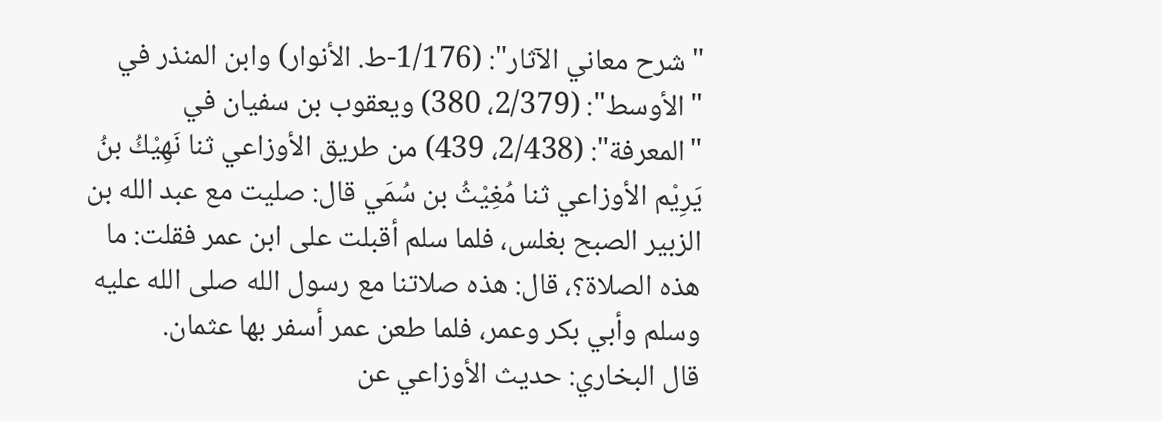"شرح معاني الآثار": (1/176-ط. الأنوار) وابن المنذر في "الأوسط": (2/379، 380) ويعقوب بن سفيان في "المعرفة": (2/438، 439) من طريق الأوزاعي ثنا نَهِيْكُ بنُ يَرِيْم الأوزاعي ثنا مُغِيْثُ بن سُمَي قال: صليت مع عبد الله بن الزبير الصبح بغلس، فلما سلم أقبلت على ابن عمر فقلت: ما هذه الصلاة؟، قال: هذه صلاتنا مع رسول الله صلى الله عليه وسلم وأبي بكر وعمر، فلما طعن عمر أسفر بها عثمان.
قال البخاري: حديث الأوزاعي عن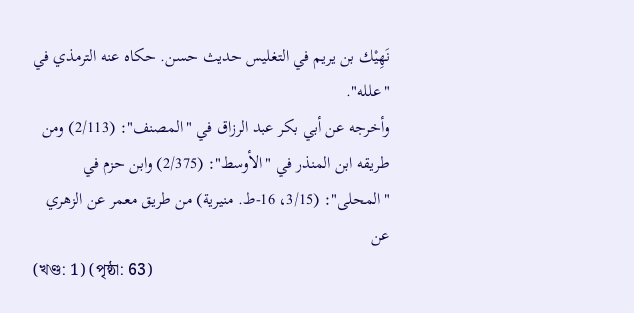نَهِيْك بن يريم في التغليس حديث حسن. حكاه عنه الترمذي في "علله".
وأخرجه عن أبي بكر عبد الرزاق في "المصنف": (2/113) ومن طريقه ابن المنذر في "الأوسط": (2/375) وابن حزم في "المحلى": (3/15، 16-ط. منيرية) من طريق معمر عن الزهري عن
(খণ্ড: 1) (পৃষ্ঠা: 63)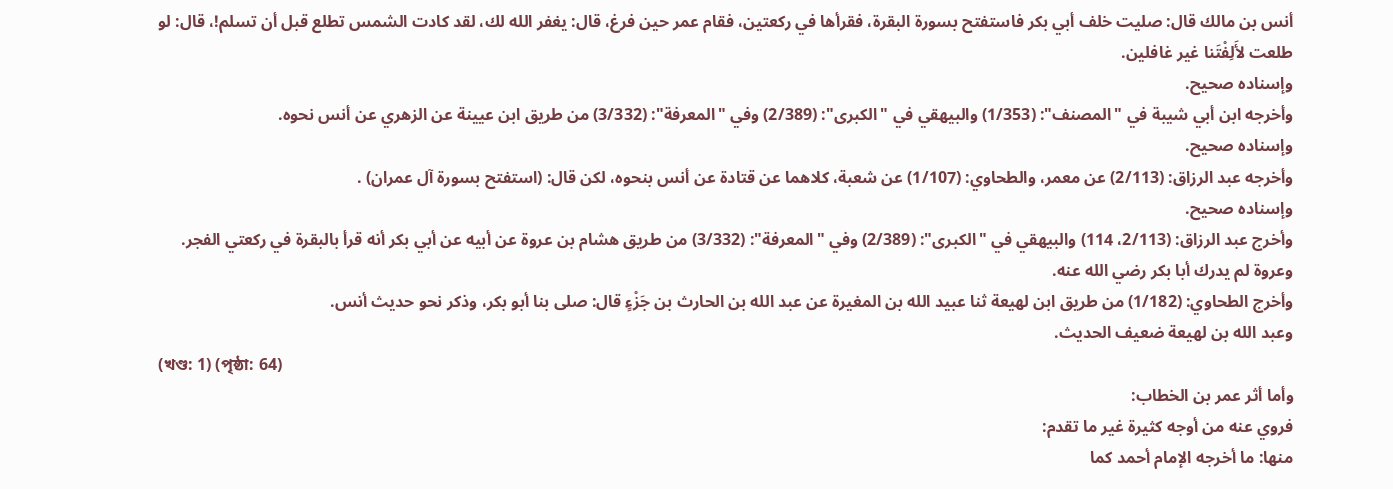أنس بن مالك قال: صليت خلف أبي بكر فاستفتح بسورة البقرة، فقرأها في ركعتين، فقام عمر حين فرغ، قال: يغفر الله لك، لقد كادت الشمس تطلع قبل أن تسلم!، قال: لو طلعت لأَلِفْتَنا غير غافلين.
وإسناده صحيح.
وأخرجه ابن أبي شيبة في "المصنف": (1/353) والبيهقي في "الكبرى": (2/389) وفي "المعرفة": (3/332) من طريق ابن عيينة عن الزهري عن أنس نحوه.
وإسناده صحيح.
وأخرجه عبد الرزاق: (2/113) عن معمر، والطحاوي: (1/107) عن شعبة، كلاهما عن قتادة عن أنس بنحوه، لكن قال: (استفتح بسورة آل عمران) .
وإسناده صحيح.
وأخرج عبد الرزاق: (2/113، 114) والبيهقي في "الكبرى": (2/389) وفي "المعرفة": (3/332) من طريق هشام بن عروة عن أبيه عن أبي بكر أنه قرأ بالبقرة في ركعتي الفجر.
وعروة لم يدرك أبا بكر رضي الله عنه.
وأخرج الطحاوي: (1/182) من طريق ابن لهيعة ثنا عبيد الله بن المغيرة عن عبد الله بن الحارث بن جَزْءٍ قال: صلى بنا أبو بكر، وذكر نحو حديث أنس.
وعبد الله بن لهيعة ضعيف الحديث.
(খণ্ড: 1) (পৃষ্ঠা: 64)
وأما أثر عمر بن الخطاب:
فروي عنه من أوجه كثيرة غير ما تقدم:
منها: ما أخرجه الإمام أحمد كما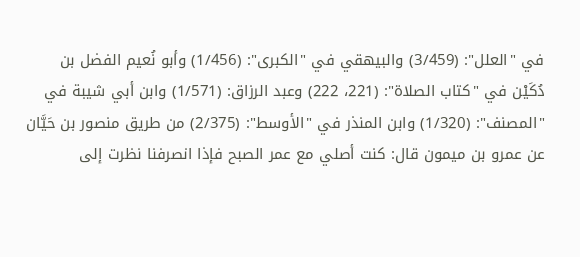في "العلل": (3/459) والبيهقي في "الكبرى": (1/456) وأبو نُعيم الفضل بن دُكَيْن في "كتاب الصلاة": (221، 222) وعبد الرزاق: (1/571) وابن أبي شيبة في "المصنف": (1/320) وابن المنذر في "الأوسط": (2/375) من طريق منصور بن حَيَّان عن عمرو بن ميمون قال: كنت أصلي مع عمر الصبح فإذا انصرفنا نظرت إلى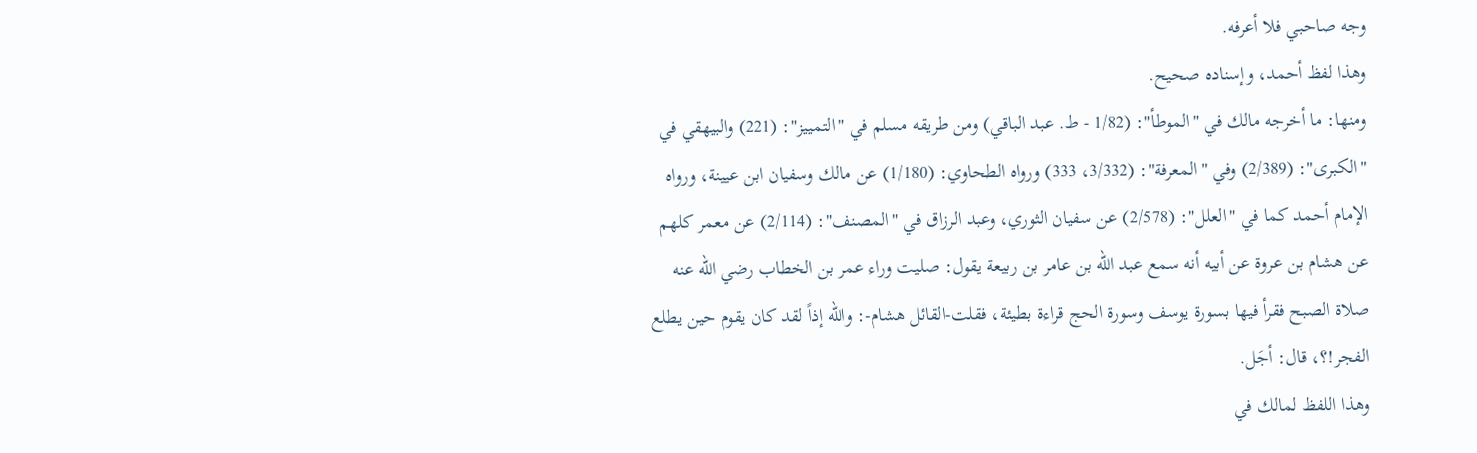وجه صاحبي فلا أعرفه.
وهذا لفظ أحمد، وإسناده صحيح.
ومنها: ما أخرجه مالك في "الموطأ": (1/82 - ط. عبد الباقي) ومن طريقه مسلم في "التمييز": (221) والبيهقي في "الكبرى": (2/389) وفي "المعرفة": (3/332، 333) ورواه الطحاوي: (1/180) عن مالك وسفيان ابن عيينة، ورواه الإمام أحمد كما في "العلل": (2/578) عن سفيان الثوري، وعبد الرزاق في "المصنف": (2/114) عن معمر كلهم عن هشام بن عروة عن أبيه أنه سمع عبد الله بن عامر بن ربيعة يقول: صليت وراء عمر بن الخطاب رضي الله عنه صلاة الصبح فقرأ فيها بسورة يوسف وسورة الحج قراءة بطيئة، فقلت-القائل هشام-: والله إذاً لقد كان يقوم حين يطلع الفجر!؟، قال: أجَل.
وهذا اللفظ لمالك في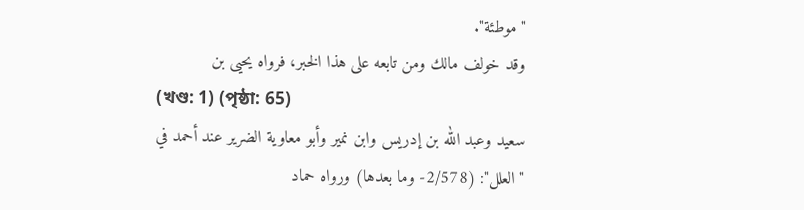"موطئة".
وقد خولف مالك ومن تابعه على هذا الخبر، فرواه يحيى بن
(খণ্ড: 1) (পৃষ্ঠা: 65)
سعيد وعبد الله بن إدريس وابن نمير وأبو معاوية الضرير عند أحمد في "العلل": (2/578- وما بعدها) ورواه حماد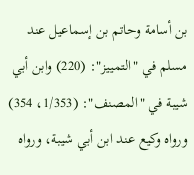بن أسامة وحاتم بن إسماعيل عند مسلم في "التمييز": (220) وابن أبي شيبة في "المصنف": (1/353، 354) ورواه وكيع عند ابن أبي شيبة، ورواه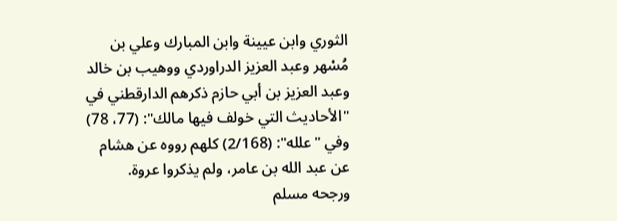الثوري وابن عيينة وابن المبارك وعلي بن مُسْهر وعبد العزيز الدراوردي ووهيب بن خالد وعبد العزيز بن أبي حازم ذكرهم الدارقطني في "الأحاديث التي خولف فيها مالك": (77، 78) وفي "علله": (2/168) كلهم رووه عن هشام عن عبد الله بن عامر، ولم يذكروا عروة.
ورجحه مسلم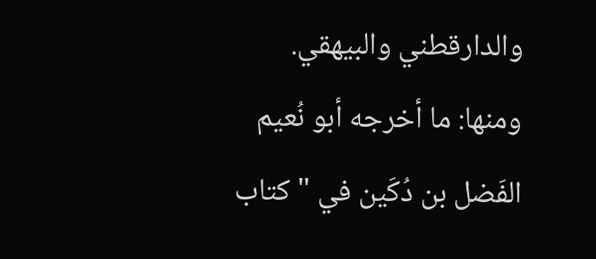والدارقطني والبيهقي.
ومنها: ما أخرجه أبو نُعيم الفَضل بن دُكَين في "كتاب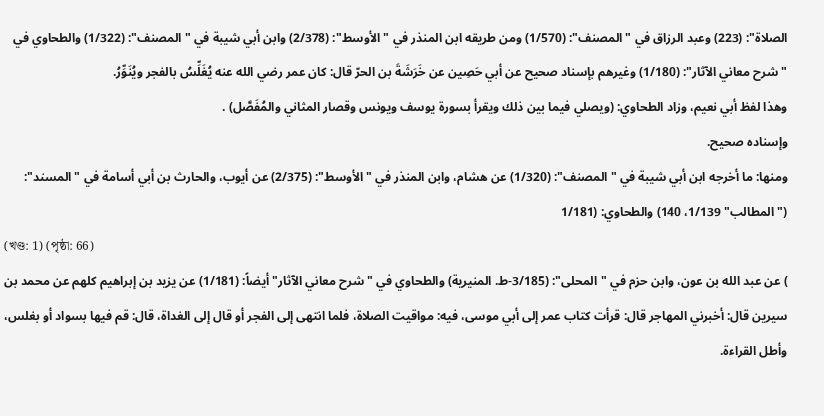الصلاة": (223) وعبد الرزاق في "المصنف": (1/570) ومن طريقه ابن المنذر في "الأوسط": (2/378) وابن أبي شيبة في "المصنف": (1/322) والطحاوي في "شرح معاني الآثار": (1/180) وغيرهم بإسناد صحيح عن أبي حَصِين عن خَرَشَةَ بن الحرّ قال: كان عمر رضي الله عنه يُغَلِّسُ بالفجر ويُنَوِّرُ.
وهذا لفظ أبي نعيم، وزاد الطحاوي: (ويصلي فيما بين ذلك ويقرأ بسورة يوسف ويونس وقصار المثاني والمُفَصَّل) .
وإسناده صحيح.
ومنها: ما أخرجه ابن أبي شيبة في "المصنف": (1/320) عن هشام، وابن المنذر في "الأوسط": (2/375) عن أيوب، والحارث بن أبي أسامة في "المسند": ("المطالب" 1/139، 140) والطحاوي: (1/181
(খণ্ড: 1) (পৃষ্ঠা: 66)
) عن عبد الله بن عون، وابن حزم في "المحلى": (3/185-ط. المنيرية) والطحاوي في "شرح معاني الآثار" أيضاً: (1/181) عن يزيد بن إبراهيم كلهم عن محمد بن سيرين قال: أخبرني المهاجر قال: قرأت كتاب عمر إلى أبي موسى، فيه: مواقيت الصلاة، فلما انتهى إلى الفجر أو قال إلى الغداة، قال: قم فيها بسواد أو بغلس، وأطل القراءة.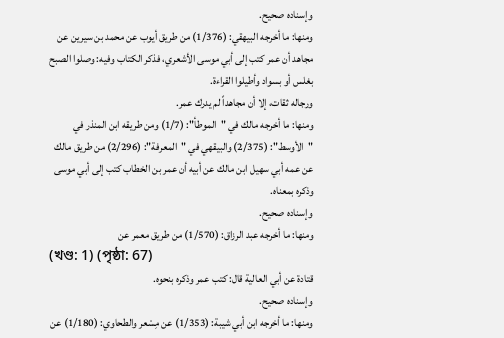وإسناده صحيح.
ومنها: ما أخرجه البيهقي: (1/376) من طريق أيوب عن محمد بن سيرين عن مجاهد أن عمر كتب إلى أبي موسى الأشعري، فذكر الكتاب وفيه: وصلوا الصبح بغلس أو بسواد وأطيلوا القراءة.
ورجاله ثقات، إلا أن مجاهداً لم يدرك عمر.
ومنها: ما أخرجه مالك في "الموطأ": (1/7) ومن طريقه ابن المنذر في "الأوسط": (2/375) والبيقهي في "المعرفة": (2/296) من طريق مالك عن عمه أبي سهيل ابن مالك عن أبيه أن عمر بن الخطاب كتب إلى أبي موسى وذكره بمعناه.
وإسناده صحيح.
ومنها: ما أخرجه عبد الرزاق: (1/570) من طريق معمر عن
(খণ্ড: 1) (পৃষ্ঠা: 67)
قتادة عن أبي العالية قال: كتب عمر وذكره بنحوه.
وإسناده صحيح.
ومنها: ما أخرجه ابن أبي شيبة: (1/353) عن مِسْعر والطحاوي: (1/180) عن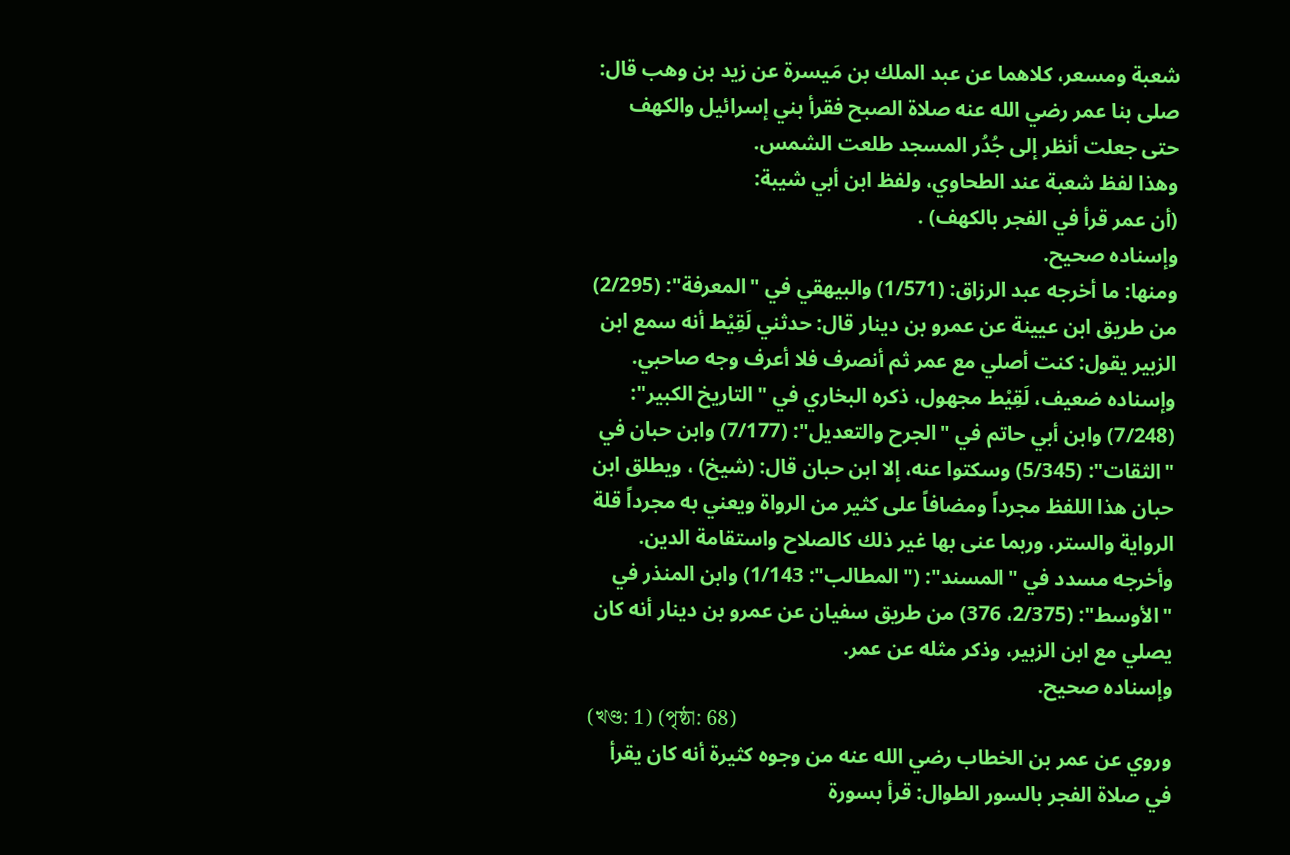شعبة ومسعر، كلاهما عن عبد الملك بن مَيسرة عن زيد بن وهب قال: صلى بنا عمر رضي الله عنه صلاة الصبح فقرأ بني إسرائيل والكهف حتى جعلت أنظر إلى جُدُر المسجد طلعت الشمس.
وهذا لفظ شعبة عند الطحاوي، ولفظ ابن أبي شيبة:
(أن عمر قرأ في الفجر بالكهف) .
وإسناده صحيح.
ومنها: ما أخرجه عبد الرزاق: (1/571) والبيهقي في "المعرفة": (2/295) من طريق ابن عيينة عن عمرو بن دينار قال: حدثني لَقِيْط أنه سمع ابن الزبير يقول: كنت أصلي مع عمر ثم أنصرف فلا أعرف وجه صاحبي.
وإسناده ضعيف، لَقِيْط مجهول، ذكره البخاري في "التاريخ الكبير": (7/248) وابن أبي حاتم في "الجرح والتعديل": (7/177) وابن حبان في "الثقات": (5/345) وسكتوا عنه، إلا ابن حبان قال: (شيخ) ، ويطلق ابن حبان هذا اللفظ مجرداً ومضافاً على كثير من الرواة ويعني به مجرداً قلة الرواية والستر، وربما عنى بها غير ذلك كالصلاح واستقامة الدين.
وأخرجه مسدد في "المسند": ("المطالب": 1/143) وابن المنذر في "الأوسط": (2/375، 376) من طريق سفيان عن عمرو بن دينار أنه كان يصلي مع ابن الزبير، وذكر مثله عن عمر.
وإسناده صحيح.
(খণ্ড: 1) (পৃষ্ঠা: 68)
وروي عن عمر بن الخطاب رضي الله عنه من وجوه كثيرة أنه كان يقرأ في صلاة الفجر بالسور الطوال: قرأ بسورة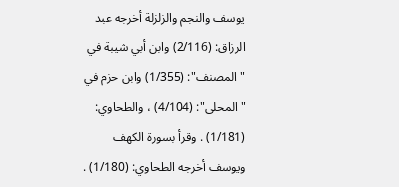يوسف والنجم والزلزلة أخرجه عبد الرزاق: (2/116) وابن أبي شيبة في "المصنف": (1/355) وابن حزم في "المحلى": (4/104) ، والطحاوي: (1/181) . وقرأ بسورة الكهف ويوسف أخرجه الطحاوي: (1/180) .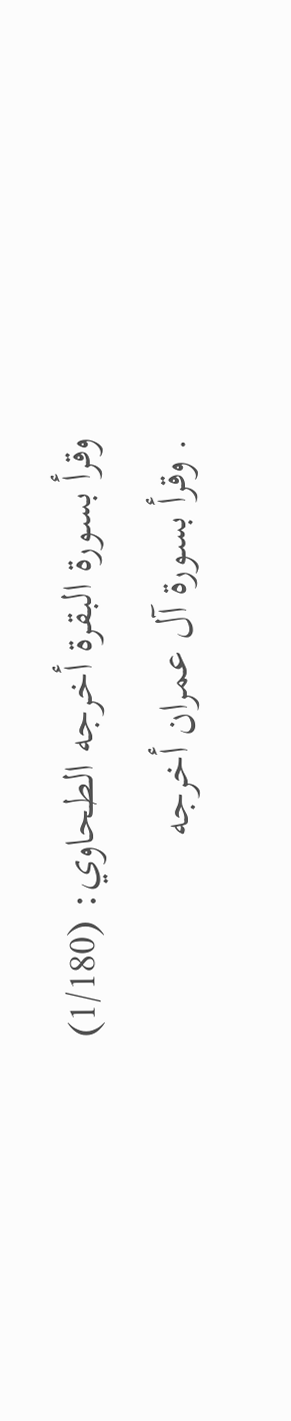وقرأ بسورة البقرة أخرجه الطحاوي: (1/180) . وقرأ بسورة آل عمران أخرجه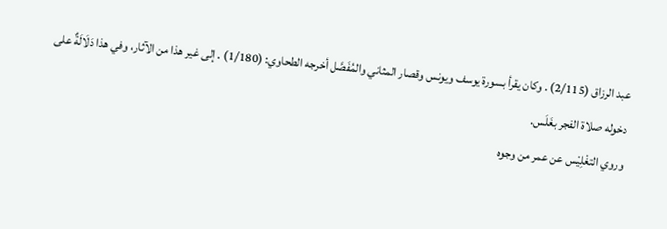عبد الرزاق (2/115) . وكان يقرأ بسورة يوسف ويونس وقصار المثاني والمُفَصَّل أخرجه الطحاوي: (1/180) . إلى غير هذا من الآثار، وفي هذا دَلَالَةٌ على دخوله صلاة الفجر بغَلَس.
وروي التغْلِيْس عن عمر من وجوه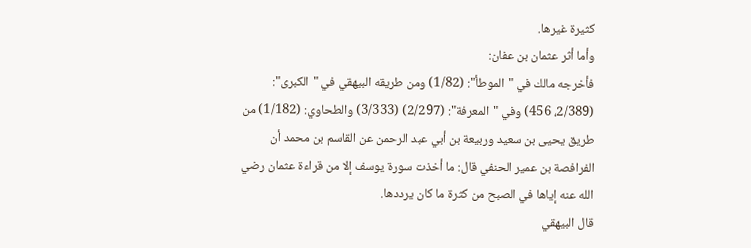كثيرة غيرها.
وأما أثر عثمان بن عفان:
فأخرجه مالك في "الموطأ": (1/82) ومن طريقه البيهقي في "الكبرى": (2/389، 456) وفي "المعرفة": (2/297) (3/333) والطحاوي: (1/182) من طريق يحيى بن سعيد وربيعة بن أبي عبد الرحمن عن القاسم بن محمد أن الفرافصة بن عمير الحنفي قال: ما أخذت سورة يوسف إلا من قراءة عثمان رضي الله عنه إياها في الصبح من كثرة ما كان يرددها.
قال البيهقي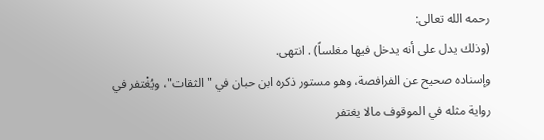رحمه الله تعالى:
(وذلك يدل على أنه يدخل فيها مغلساً) . انتهى.
وإسناده صحيح عن الفرافصة، وهو مستور ذكره ابن حبان في "الثقات"، ويُغْتفر في رواية مثله في الموقوف مالا يغتفر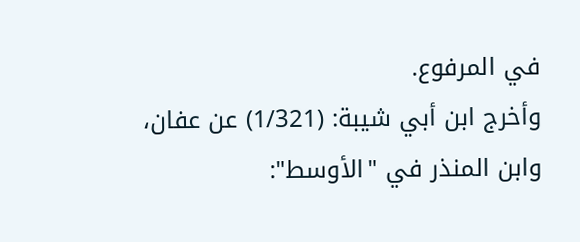في المرفوع.
وأخرج ابن أبي شيبة: (1/321) عن عفان، وابن المنذر في "الأوسط":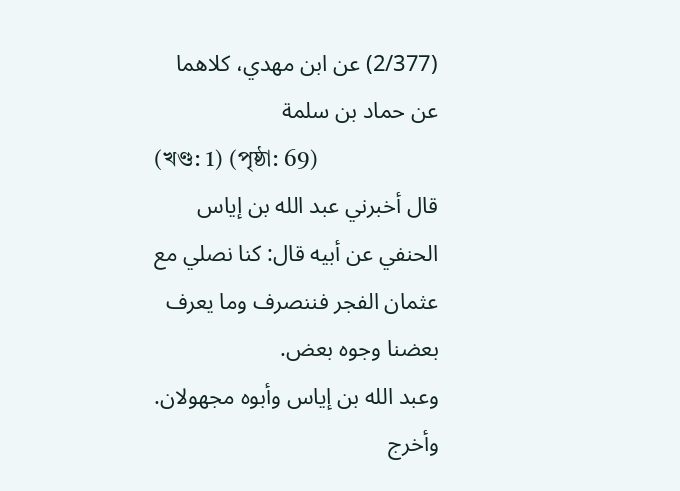(2/377) عن ابن مهدي، كلاهما عن حماد بن سلمة
(খণ্ড: 1) (পৃষ্ঠা: 69)
قال أخبرني عبد الله بن إياس الحنفي عن أبيه قال: كنا نصلي مع عثمان الفجر فننصرف وما يعرف بعضنا وجوه بعض.
وعبد الله بن إياس وأبوه مجهولان.
وأخرج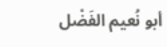أبو نُعيم الفَضْل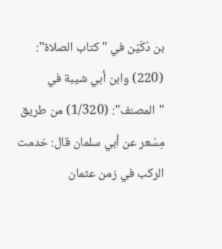بن دُكَيْن في "كتاب الصلاة": (220) وابن أبي شيبة في "المصنف": (1/320) من طريق مِسْعر عن أبي سلمان قال: خدمت الركب في زمن عثمان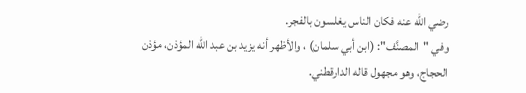رضي الله عنه فكان الناس يغلسون بالفجر.
وفي "المصنَّف": (ابن أبي سلمان) ، والأظهر أنه يزيد بن عبد الله المؤذن، مؤذن الحجاج، وهو مجهول قاله الدارقطني.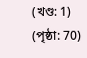(খণ্ড: 1) (পৃষ্ঠা: 70)